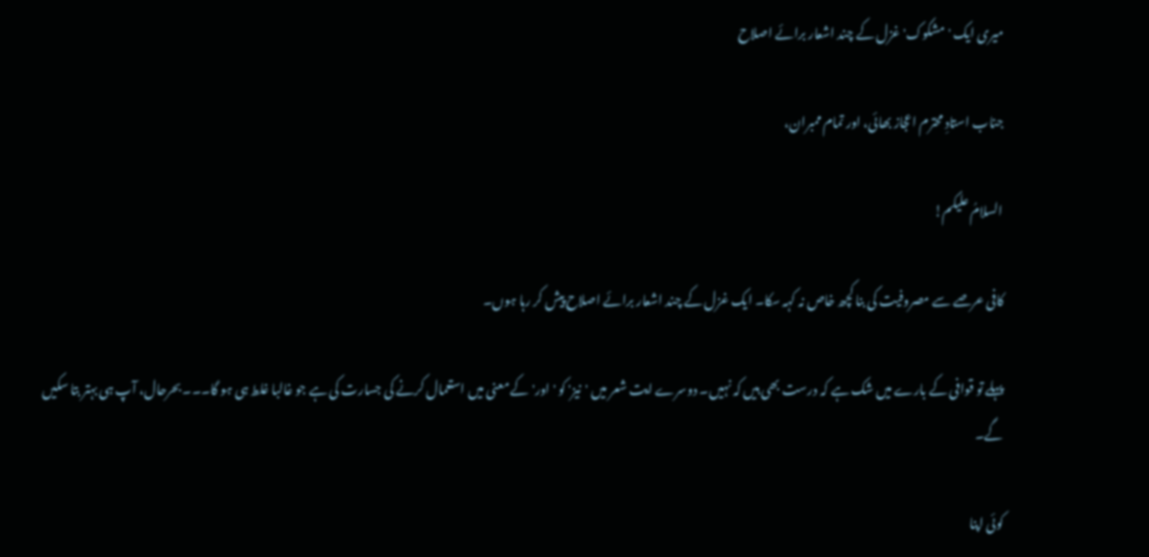میری ایک 'مشکوک' غزل کے چند اشعار برائے اصلاح

جناب استادِ محترم اعجاز بھائی، اور تمام ممبران،

السلامُ علیکم!

کافی عرصے سے مصروفیت کی بنا کچھ خاص نہ کہہ سکا۔ ایک غزل کے چند اشعار برائے اصلاح پیش کر رہا ہوں۔

پہلے تو قوافی کے بارے میں شک ہے کہ درست بھی ہیں کہ نہیں۔ دوسرے ایت شعر میں 'نیز' کو 'اور' کے معنی میں استعمال کرنے کی جسارت کی ہے جو غالبا غلط ہی ہو گا۔۔۔ بحرحال، آپ ہی بہتر بتا سکیں گے۔

کوئی اپنا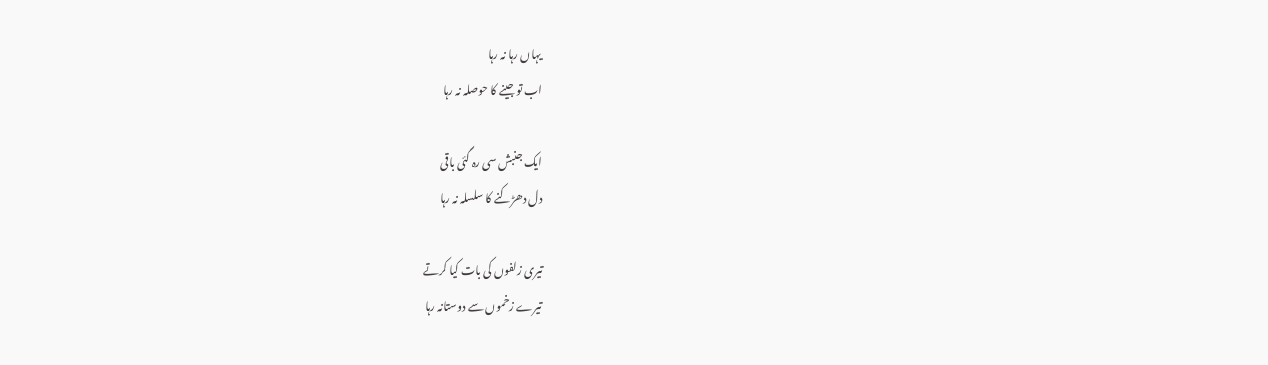یہاں رہا نہ رہا
اب تو جینے کا حوصلہ نہ رہا

ایک جنبش سی رہ گئی باقی
دل دھڑکنے کا سلسلہ نہ رہا

تیری زلفوں کی بات کیا کرتے
تیرے زخموں سے دوستانہ رہا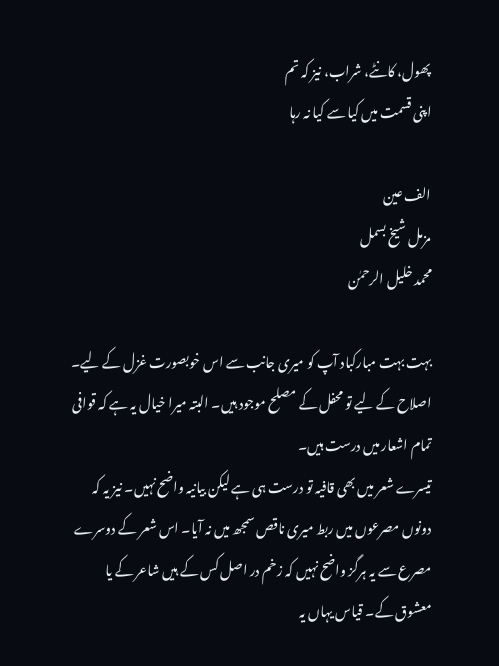پھول، کانٹے، شراب، نیز کہ تم
اپنی قسمت میں کیا سے کیا نہ رہا

الف عین
مزمل شیخ بسمل
محمد خلیل الرحمٰن

بہت بہت مبارکباد آپ کو میری جانب سے اس خوبصورت غزل کے لیے۔
اصلاح کے لیے تو محفل کے مصلح موجود ہیں۔ البتہ میرا خیال یہ ہے کہ قوافی تمام اشعار میں درست ہیں۔
تیسرے شعر میں بھی قافیہ تو درست ہی ہے لیکن بیانیہ واضح نہیں۔ نیز یہ کہ دونوں مصرعوں میں ربط میری ناقص سمجھ میں نہ آیا۔ اس شعر کے دوسرے مصرع سے یہ ہرگز واضح نہیں کہ زخم در اصل کس کے ہیں شاعر کے یا معشوق کے۔ قیاس یہاں یہ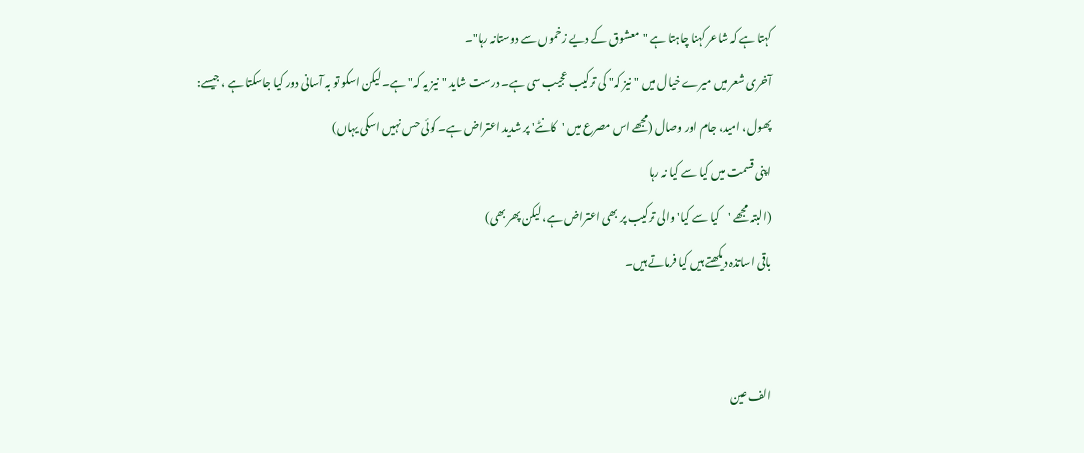کہتا ہے کہ شاعر کہنا چاہتا ہے "معشوق کے دیے زخموں سے دوستانہ رہا"۔
آخری شعر میں میرے خیال میں "نیز کہ" کی ترکیب عجیب سی ہے۔ درست شاید "نیز یہ کہ" ہے۔ لیکن اسکو تو بہ آسانی دور کیا جاسکتا ہے ، جیسے:
پھول، امید، جام اور وصال (مجھے اس مصرع میں 'کانٹے' پر شدید اعتراض ہے۔ کوئی حس نہیں اسکی یہاں)
اپنی قسمت میں کیا سے کیا نہ رہا
(البتہ مجھے 'کیا سے کیا' والی ترکیب پر بھی اعتراض ہے، لیکن پھر بھی)
باقی اساتذہ دیکھتے ہیں کیا فرماتے ہیں۔


الف عین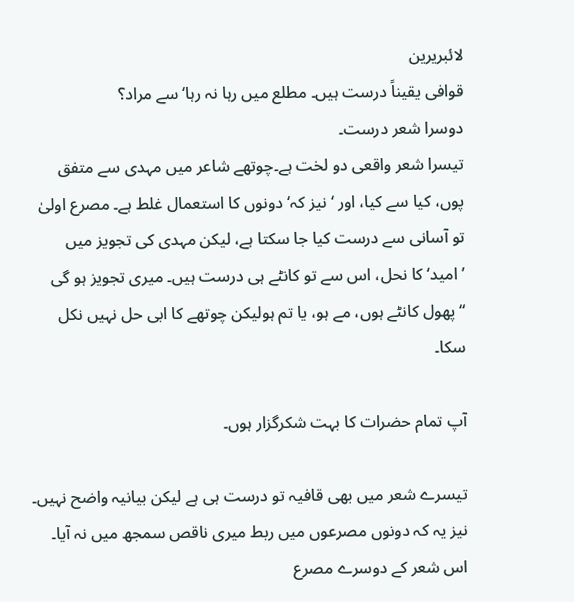لائبریرین
قوافی یقیناً درست ہیں۔ مطلع میں رہا نہ رہا‘ سے مراد؟
دوسرا شعر درست۔
تیسرا شعر واقعی دو لخت ہے۔چوتھے شاعر میں مہدی سے متفق پوں، کیا سے کیا، اور ‘نیز کہ‘ دونوں کا استعمال غلط ہے۔ مصرع اولیٰ تو آسانی سے درست کیا جا سکتا ہے، لیکن مہدی کی تجویز میں ’امید‘ کا نحل، اس سے تو کانٹے ہی درست ہیں۔ میری تجویز ہو گی
“پھول کانٹے ہوں، مے ہو، یا تم ہولیکن چوتھے کا ابی حل نہیں نکل سکا۔

آپ تمام حضرات کا بہت شکرگزار ہوں۔

تیسرے شعر میں بھی قافیہ تو درست ہی ہے لیکن بیانیہ واضح نہیں۔ نیز یہ کہ دونوں مصرعوں میں ربط میری ناقص سمجھ میں نہ آیا۔ اس شعر کے دوسرے مصرع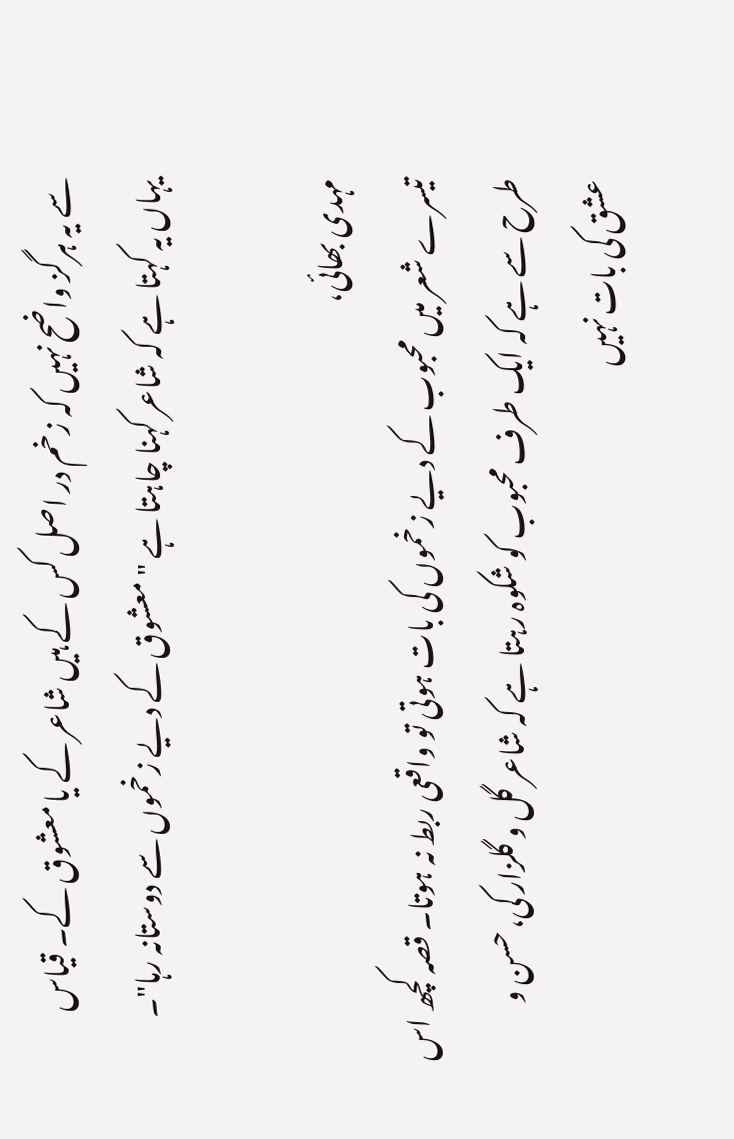سے یہ ہرگز واضح نہیں کہ زخم در اصل کس کے ہیں شاعر کے یا معشوق کے۔ قیاس یہاں یہ کہتا ہے کہ شاعر کہنا چاہتا ہے "معشوق کے دیے زخموں سے دوستانہ رہا"۔

مہدی بھائی،
تیسرے شعر میں محبوب کے دیے زخموں کی بات ہوتی تو واقعی ربط نہ ہوتا۔ قصہ کچھ اس طرح سے ہے کہ ایک طرف محبوب کو شکوہ رہتا ہے کہ شاعر گل و گلزار کی، حسن و عشق کی بات نہیں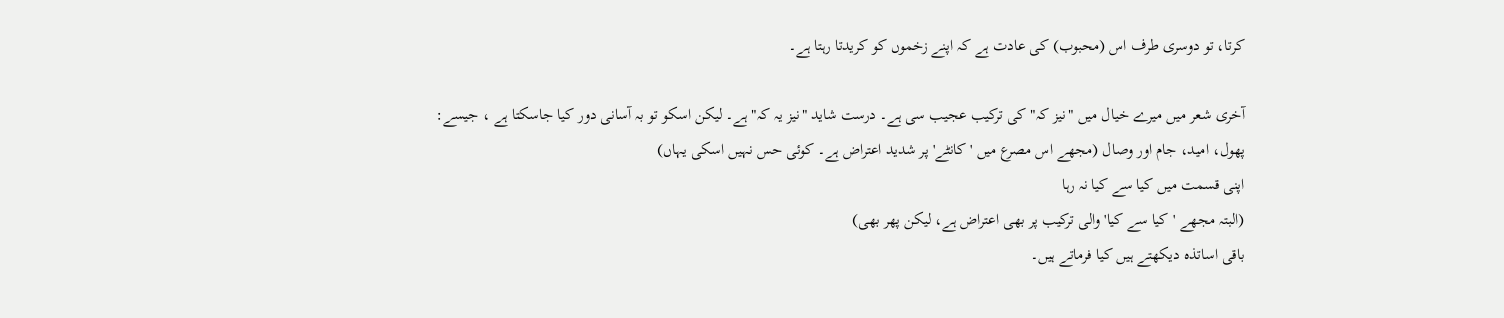کرتا، تو دوسری طرف اس (محبوب) کی عادت ہے کہ اپنے زخموں کو کریدتا رہتا ہے۔

آخری شعر میں میرے خیال میں "نیز کہ" کی ترکیب عجیب سی ہے۔ درست شاید "نیز یہ کہ" ہے۔ لیکن اسکو تو بہ آسانی دور کیا جاسکتا ہے ، جیسے:
پھول، امید، جام اور وصال (مجھے اس مصرع میں 'کانٹے' پر شدید اعتراض ہے۔ کوئی حس نہیں اسکی یہاں)
اپنی قسمت میں کیا سے کیا نہ رہا
(البتہ مجھے 'کیا سے کیا' والی ترکیب پر بھی اعتراض ہے، لیکن پھر بھی)
باقی اساتذہ دیکھتے ہیں کیا فرماتے ہیں۔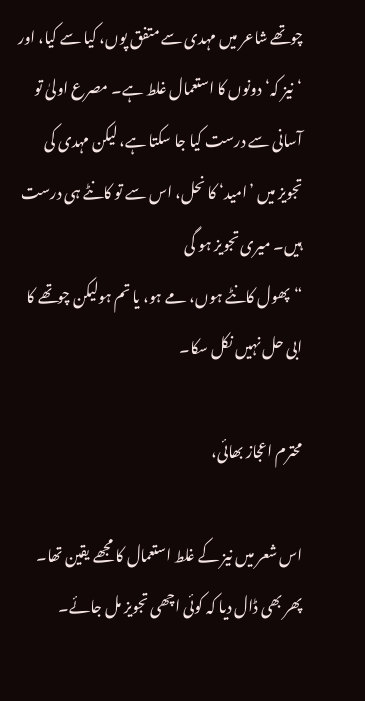چوتھے شاعر میں مہدی سے متفق پوں، کیا سے کیا، اور ‘نیز کہ‘ دونوں کا استعمال غلط ہے۔ مصرع اولیٰ تو آسانی سے درست کیا جا سکتا ہے، لیکن مہدی کی تجویز میں ’امید‘ کا نحل، اس سے تو کانٹے ہی درست ہیں۔ میری تجویز ہو گی
“پھول کانٹے ہوں، مے ہو، یا تم ہولیکن چوتھے کا ابی حل نہیں نکل سکا۔

محترم اعجاز بھائی،

اس شعر میں نیز کے غلط استعمال کا مجھے یقین تھا۔ پھر بھی ڈال دیا کہ کوئی اچھی تجویز مل جائے۔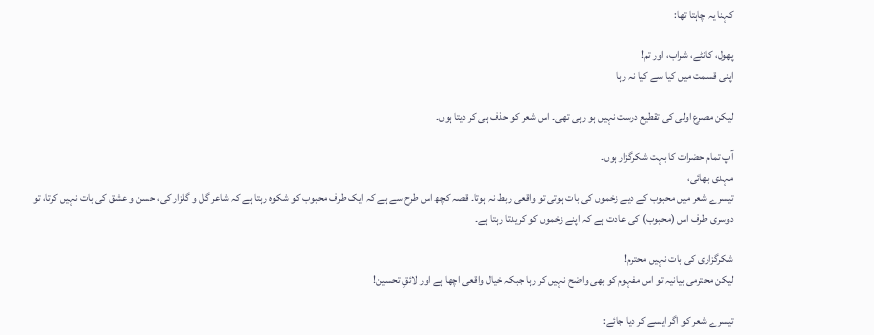کہنا یہ چاہتا تھا:

پھول، کانٹے، شراب، اور تم!
اپنی قسمت میں کیا سے کیا نہ رہا

لیکن مصرع اولی کی تقطیع درست نہیں ہو رہی تھی۔ اس شعر کو حذف ہی کر دیتا ہوں۔

آپ تمام حضرات کا بہت شکرگزار ہوں۔
مہدی بھائی،
تیسرے شعر میں محبوب کے دیے زخموں کی بات ہوتی تو واقعی ربط نہ ہوتا۔ قصہ کچھ اس طرح سے ہے کہ ایک طرف محبوب کو شکوہ رہتا ہے کہ شاعر گل و گلزار کی، حسن و عشق کی بات نہیں کرتا، تو دوسری طرف اس (محبوب) کی عادت ہے کہ اپنے زخموں کو کریدتا رہتا ہے۔

شکرگزاری کی بات نہیں محترم!
لیکن محترمی بیانیہ تو اس مفہوم کو بھی واضح نہیں کر رہا جبکہ خیال واقعی اچھا ہے اور لائقِ تحسین!

تیسرے شعر کو اگر ایسے کر دیا جائے: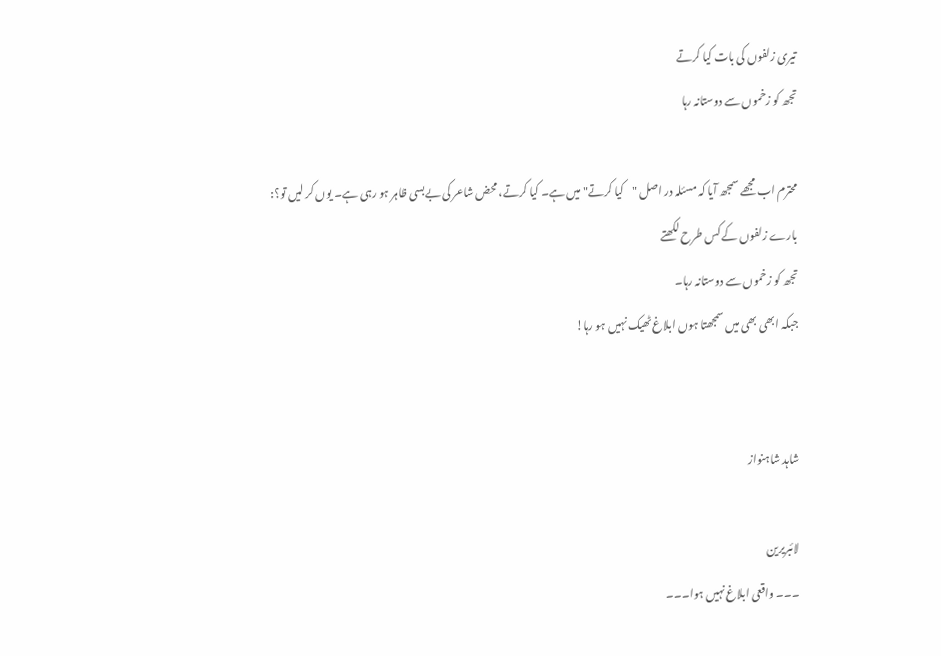تیری زلفوں کی بات کیا کرتے
تجھ کو زخموں سے دوستانہ رہا

محترم اب مجھے سمجھ آیا کہ مسئلہ در اصل "کیا کرتے" میں ہے۔ کیا کرتے، محض شاعر کی بےبسی ظاہر ہو رہی ہے۔ یوں کر لیں تو؟:
بارے زلفوں کے کس طرح لکھتے
تجھ کو زخموں سے دوستانہ رہا۔
جبکہ ابھی بھی میں سمجھتا ہوں ابلاغ ٹھیک نہیں ہو رہا!


شاہد شاہنواز

لائبریرین
۔۔۔ واقعی ابلاغ نہیں ہوا۔۔۔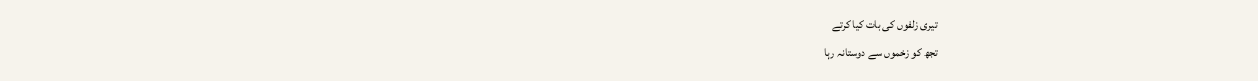تیری زلفوں کی بات کیا کرتے
تجھ کو زخموں سے دوستانہ رہا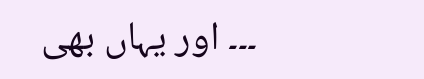۔۔۔ اور یہاں بھی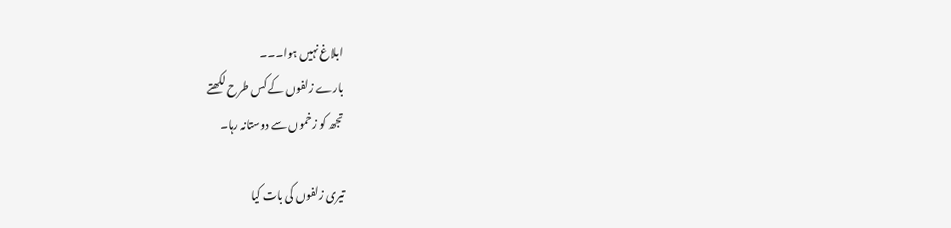ابلاغ نہیں ہوا۔۔۔
بارے زلفوں کے کس طرح لکھتے
تجھ کو زخموں سے دوستانہ رہا۔

تیری زلفوں کی بات کیا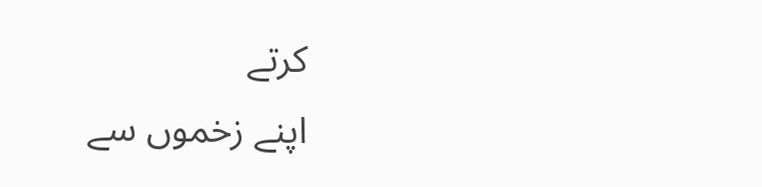کرتے
اپنے زخموں سے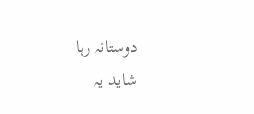دوستانہ رہا
شاید یہ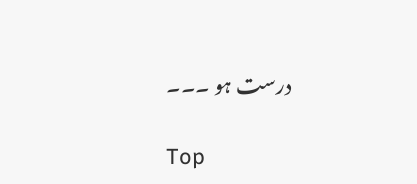درست ہو ۔۔۔

Top